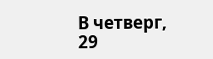В четверг, 29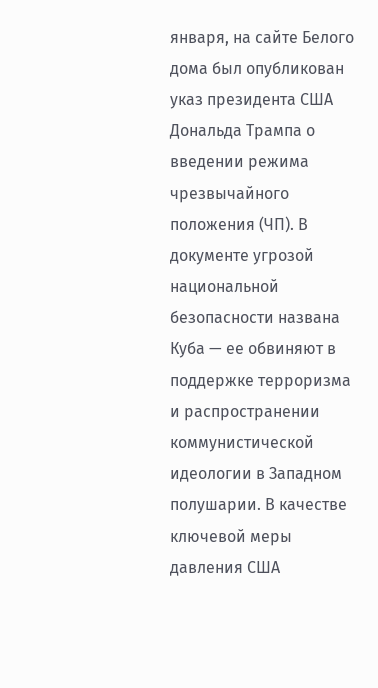января, на сайте Белого дома был опубликован указ президента США Дональда Трампа о введении режима чрезвычайного положения (ЧП). В документе угрозой национальной безопасности названа Куба — ее обвиняют в поддержке терроризма и распространении коммунистической идеологии в Западном полушарии. В качестве ключевой меры давления США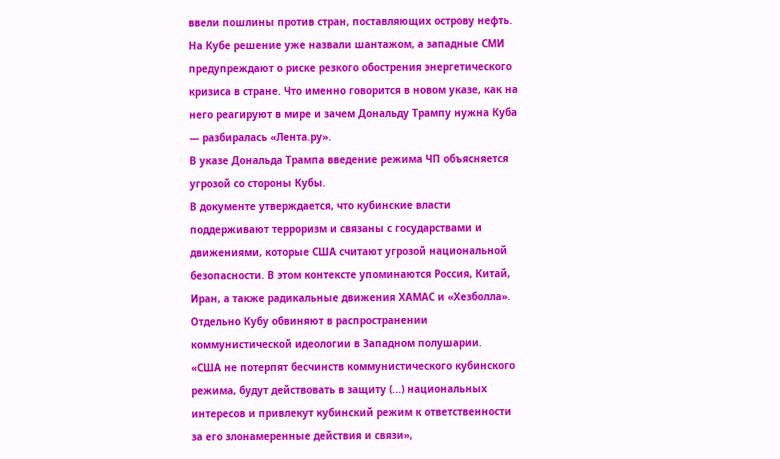ввели пошлины против стран, поставляющих острову нефть. На Кубе решение уже назвали шантажом, а западные СМИ предупреждают о риске резкого обострения энергетического кризиса в стране. Что именно говорится в новом указе, как на него реагируют в мире и зачем Дональду Трампу нужна Куба — разбиралась «Лента.ру».
В указе Дональда Трампа введение режима ЧП объясняется угрозой со стороны Кубы.
В документе утверждается, что кубинские власти поддерживают терроризм и связаны с государствами и движениями, которые США считают угрозой национальной безопасности. В этом контексте упоминаются Россия, Китай, Иран, а также радикальные движения ХАМАС и «Хезболла».
Отдельно Кубу обвиняют в распространении коммунистической идеологии в Западном полушарии.
«США не потерпят бесчинств коммунистического кубинского режима, будут действовать в защиту (...) национальных интересов и привлекут кубинский режим к ответственности за его злонамеренные действия и связи»,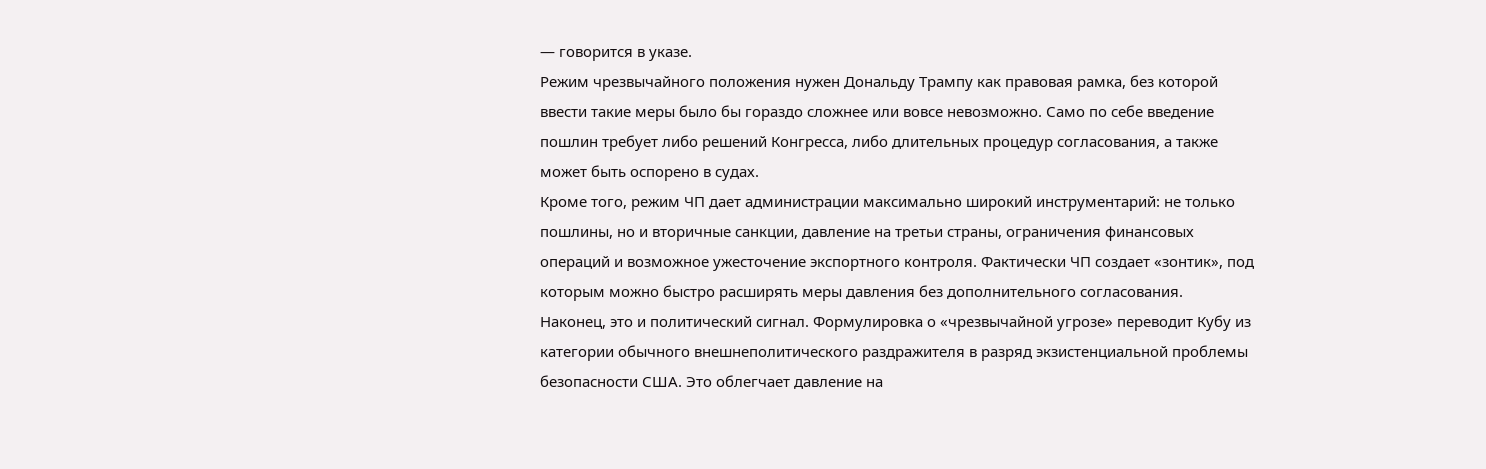— говорится в указе.
Режим чрезвычайного положения нужен Дональду Трампу как правовая рамка, без которой ввести такие меры было бы гораздо сложнее или вовсе невозможно. Само по себе введение пошлин требует либо решений Конгресса, либо длительных процедур согласования, а также может быть оспорено в судах.
Кроме того, режим ЧП дает администрации максимально широкий инструментарий: не только пошлины, но и вторичные санкции, давление на третьи страны, ограничения финансовых операций и возможное ужесточение экспортного контроля. Фактически ЧП создает «зонтик», под которым можно быстро расширять меры давления без дополнительного согласования.
Наконец, это и политический сигнал. Формулировка о «чрезвычайной угрозе» переводит Кубу из категории обычного внешнеполитического раздражителя в разряд экзистенциальной проблемы безопасности США. Это облегчает давление на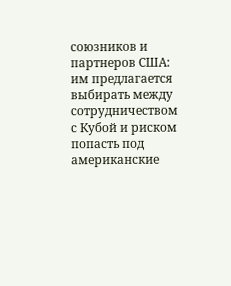союзников и партнеров США: им предлагается выбирать между сотрудничеством с Кубой и риском попасть под американские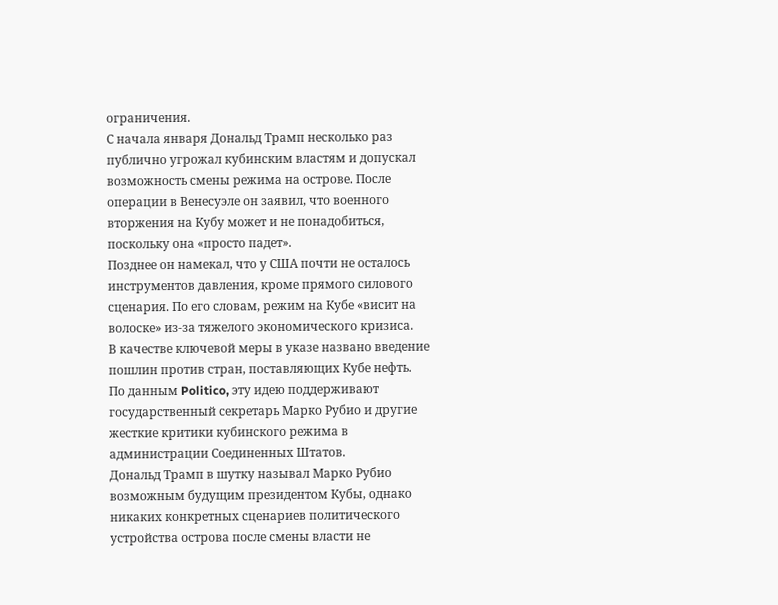ограничения.
С начала января Дональд Трамп несколько раз публично угрожал кубинским властям и допускал возможность смены режима на острове. После операции в Венесуэле он заявил, что военного вторжения на Кубу может и не понадобиться, поскольку она «просто падет».
Позднее он намекал, что у США почти не осталось инструментов давления, кроме прямого силового сценария. По его словам, режим на Кубе «висит на волоске» из-за тяжелого экономического кризиса.
В качестве ключевой меры в указе названо введение пошлин против стран, поставляющих Кубе нефть.
По данным Politico, эту идею поддерживают государственный секретарь Марко Рубио и другие жесткие критики кубинского режима в администрации Соединенных Штатов.
Дональд Трамп в шутку называл Марко Рубио возможным будущим президентом Кубы, однако никаких конкретных сценариев политического устройства острова после смены власти не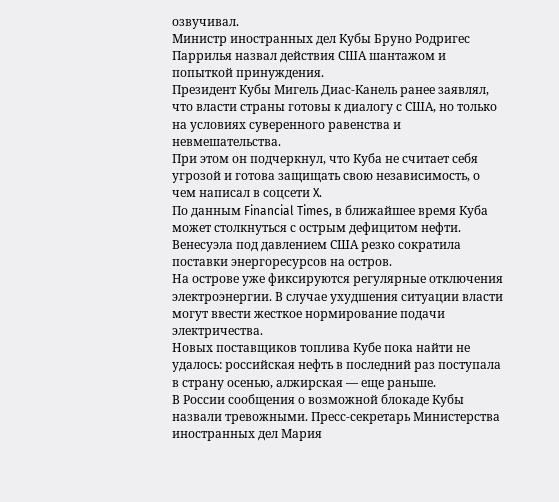озвучивал.
Министр иностранных дел Кубы Бруно Родригес Паррилья назвал действия США шантажом и попыткой принуждения.
Президент Кубы Мигель Диас-Канель ранее заявлял, что власти страны готовы к диалогу с США, но только на условиях суверенного равенства и невмешательства.
При этом он подчеркнул, что Куба не считает себя угрозой и готова защищать свою независимость, о чем написал в соцсети X.
По данным Financial Times, в ближайшее время Куба может столкнуться с острым дефицитом нефти. Венесуэла под давлением США резко сократила поставки энергоресурсов на остров.
На острове уже фиксируются регулярные отключения электроэнергии. В случае ухудшения ситуации власти могут ввести жесткое нормирование подачи электричества.
Новых поставщиков топлива Кубе пока найти не удалось: российская нефть в последний раз поступала в страну осенью, алжирская — еще раньше.
В России сообщения о возможной блокаде Кубы назвали тревожными. Пресс-секретарь Министерства иностранных дел Мария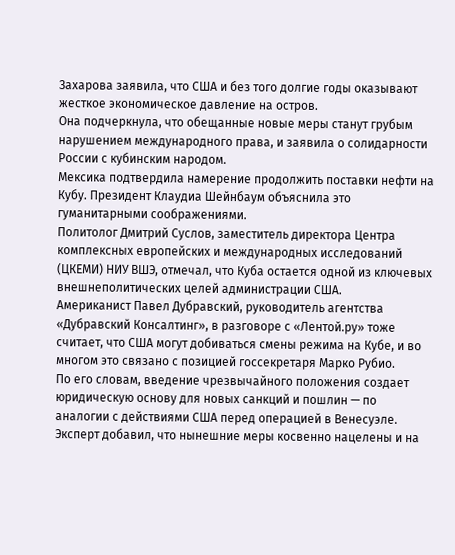Захарова заявила, что США и без того долгие годы оказывают жесткое экономическое давление на остров.
Она подчеркнула, что обещанные новые меры станут грубым нарушением международного права, и заявила о солидарности России с кубинским народом.
Мексика подтвердила намерение продолжить поставки нефти на Кубу. Президент Клаудиа Шейнбаум объяснила это гуманитарными соображениями.
Политолог Дмитрий Суслов, заместитель директора Центра комплексных европейских и международных исследований (ЦКЕМИ) НИУ ВШЭ, отмечал, что Куба остается одной из ключевых внешнеполитических целей администрации США.
Американист Павел Дубравский, руководитель агентства «Дубравский Консалтинг», в разговоре с «Лентой.ру» тоже считает, что США могут добиваться смены режима на Кубе, и во многом это связано с позицией госсекретаря Марко Рубио.
По его словам, введение чрезвычайного положения создает юридическую основу для новых санкций и пошлин — по аналогии с действиями США перед операцией в Венесуэле.
Эксперт добавил, что нынешние меры косвенно нацелены и на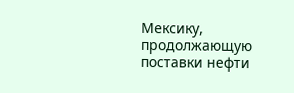Мексику, продолжающую поставки нефти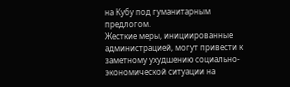на Кубу под гуманитарным предлогом.
Жесткие меры, инициированные администрацией, могут привести к заметному ухудшению социально-экономической ситуации на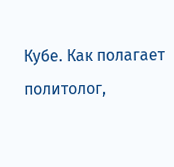Кубе. Как полагает политолог,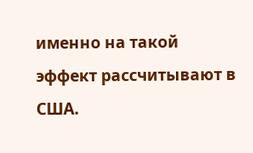именно на такой эффект рассчитывают в США.